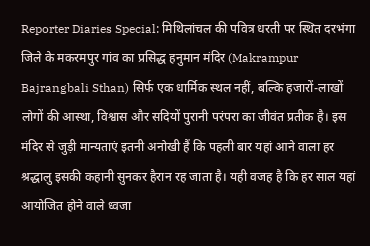Reporter Diaries Special: मिथिलांचल की पवित्र धरती पर स्थित दरभंगा जिले के मकरमपुर गांव का प्रसिद्ध हनुमान मंदिर (Makrampur Bajrangbali Sthan) सिर्फ एक धार्मिक स्थल नहीं, बल्कि हजारों-लाखों लोगों की आस्था, विश्वास और सदियों पुरानी परंपरा का जीवंत प्रतीक है। इस मंदिर से जुड़ी मान्यताएं इतनी अनोखी हैं कि पहली बार यहां आने वाला हर श्रद्धालु इसकी कहानी सुनकर हैरान रह जाता है। यही वजह है कि हर साल यहां आयोजित होने वाले ध्वजा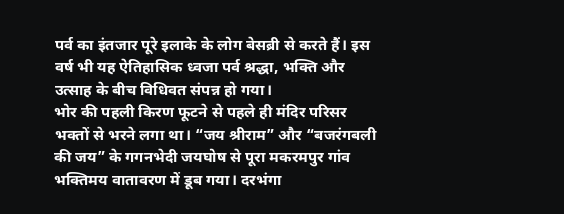पर्व का इंतजार पूरे इलाके के लोग बेसब्री से करते हैं। इस वर्ष भी यह ऐतिहासिक ध्वजा पर्व श्रद्धा, भक्ति और उत्साह के बीच विधिवत संपन्न हो गया।
भोर की पहली किरण फूटने से पहले ही मंदिर परिसर भक्तों से भरने लगा था। “जय श्रीराम” और “बजरंगबली की जय” के गगनभेदी जयघोष से पूरा मकरमपुर गांव भक्तिमय वातावरण में डूब गया। दरभंगा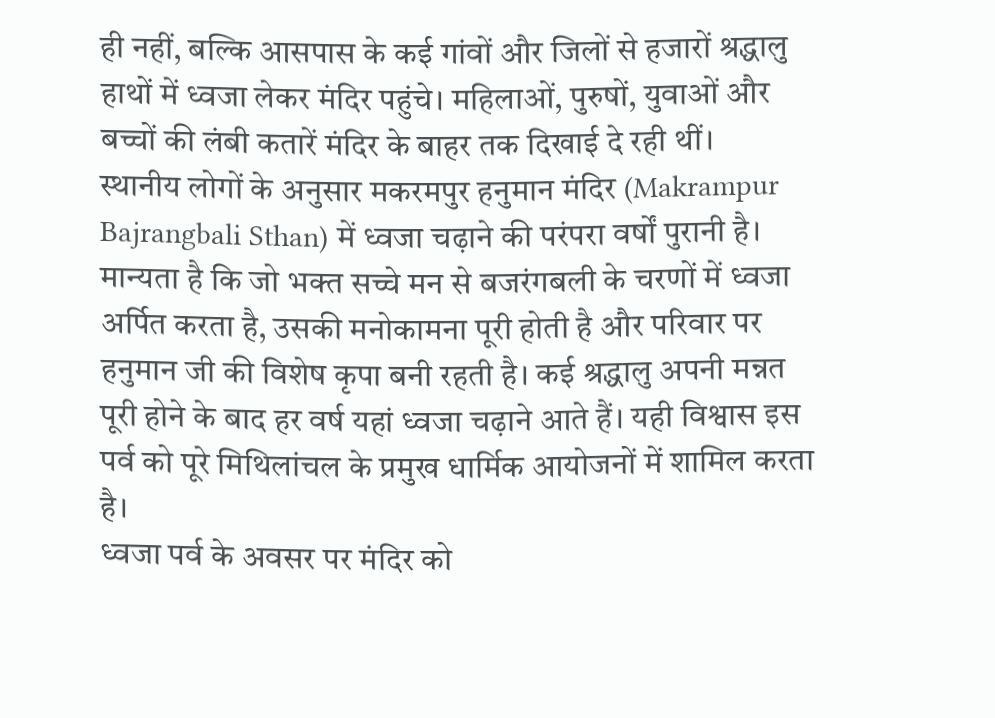ही नहीं, बल्कि आसपास के कई गांवों और जिलों से हजारों श्रद्धालु हाथों में ध्वजा लेकर मंदिर पहुंचे। महिलाओं, पुरुषों, युवाओं और बच्चों की लंबी कतारें मंदिर के बाहर तक दिखाई दे रही थीं।
स्थानीय लोगों के अनुसार मकरमपुर हनुमान मंदिर (Makrampur Bajrangbali Sthan) में ध्वजा चढ़ाने की परंपरा वर्षों पुरानी है। मान्यता है कि जो भक्त सच्चे मन से बजरंगबली के चरणों में ध्वजा अर्पित करता है, उसकी मनोकामना पूरी होती है और परिवार पर हनुमान जी की विशेष कृपा बनी रहती है। कई श्रद्धालु अपनी मन्नत पूरी होने के बाद हर वर्ष यहां ध्वजा चढ़ाने आते हैं। यही विश्वास इस पर्व को पूरे मिथिलांचल के प्रमुख धार्मिक आयोजनों में शामिल करता है।
ध्वजा पर्व के अवसर पर मंदिर को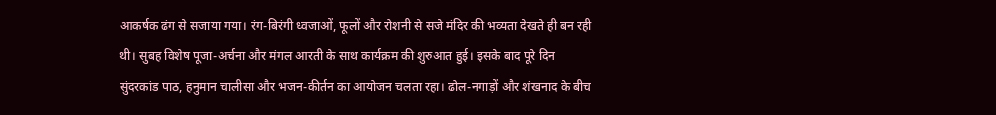आकर्षक ढंग से सजाया गया। रंग-बिरंगी ध्वजाओं, फूलों और रोशनी से सजे मंदिर की भव्यता देखते ही बन रही थी। सुबह विशेष पूजा-अर्चना और मंगल आरती के साथ कार्यक्रम की शुरुआत हुई। इसके बाद पूरे दिन सुंदरकांड पाठ, हनुमान चालीसा और भजन-कीर्तन का आयोजन चलता रहा। ढोल-नगाड़ों और शंखनाद के बीच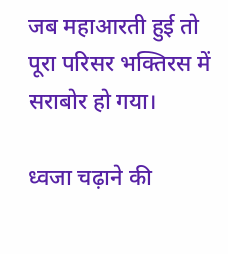जब महाआरती हुई तो पूरा परिसर भक्तिरस में सराबोर हो गया।

ध्वजा चढ़ाने की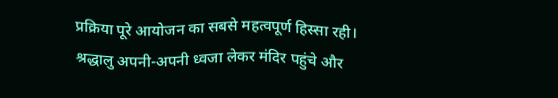प्रक्रिया पूरे आयोजन का सबसे महत्वपूर्ण हिस्सा रही। श्रद्धालु अपनी-अपनी ध्वजा लेकर मंदिर पहुंचे और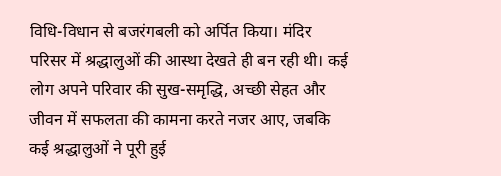विधि-विधान से बजरंगबली को अर्पित किया। मंदिर परिसर में श्रद्धालुओं की आस्था देखते ही बन रही थी। कई लोग अपने परिवार की सुख-समृद्धि, अच्छी सेहत और जीवन में सफलता की कामना करते नजर आए, जबकि कई श्रद्धालुओं ने पूरी हुई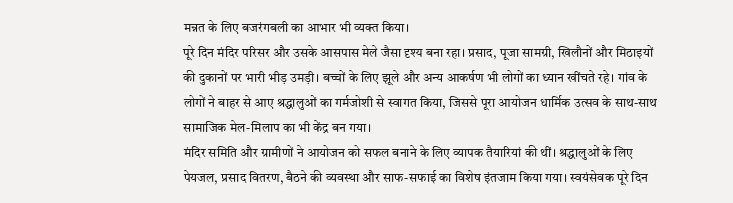मन्नत के लिए बजरंगबली का आभार भी व्यक्त किया।
पूरे दिन मंदिर परिसर और उसके आसपास मेले जैसा दृश्य बना रहा। प्रसाद, पूजा सामग्री, खिलौनों और मिठाइयों की दुकानों पर भारी भीड़ उमड़ी। बच्चों के लिए झूले और अन्य आकर्षण भी लोगों का ध्यान खींचते रहे। गांव के लोगों ने बाहर से आए श्रद्धालुओं का गर्मजोशी से स्वागत किया, जिससे पूरा आयोजन धार्मिक उत्सव के साथ-साथ सामाजिक मेल-मिलाप का भी केंद्र बन गया।
मंदिर समिति और ग्रामीणों ने आयोजन को सफल बनाने के लिए व्यापक तैयारियां की थीं। श्रद्धालुओं के लिए पेयजल, प्रसाद वितरण, बैठने की व्यवस्था और साफ-सफाई का विशेष इंतजाम किया गया। स्वयंसेवक पूरे दिन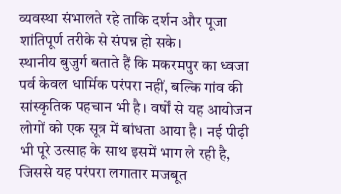व्यवस्था संभालते रहे ताकि दर्शन और पूजा शांतिपूर्ण तरीके से संपन्न हो सके।
स्थानीय बुजुर्ग बताते हैं कि मकरमपुर का ध्वजा पर्व केवल धार्मिक परंपरा नहीं, बल्कि गांव की सांस्कृतिक पहचान भी है। वर्षों से यह आयोजन लोगों को एक सूत्र में बांधता आया है। नई पीढ़ी भी पूरे उत्साह के साथ इसमें भाग ले रही है, जिससे यह परंपरा लगातार मजबूत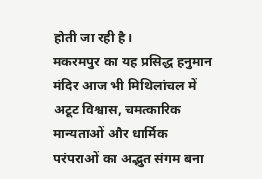होती जा रही है।
मकरमपुर का यह प्रसिद्ध हनुमान मंदिर आज भी मिथिलांचल में अटूट विश्वास, चमत्कारिक मान्यताओं और धार्मिक परंपराओं का अद्भुत संगम बना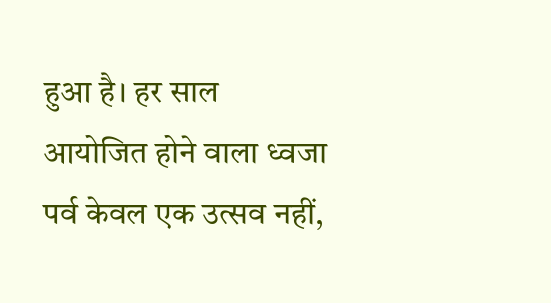हुआ है। हर साल आयोजित होने वाला ध्वजा पर्व केवल एक उत्सव नहीं,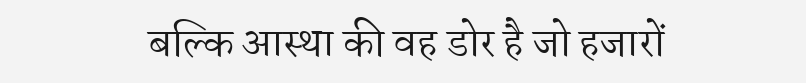बल्कि आस्था की वह डोर है जो हजारों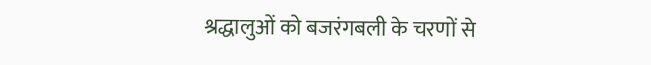श्रद्धालुओं को बजरंगबली के चरणों से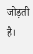जोड़ती है।